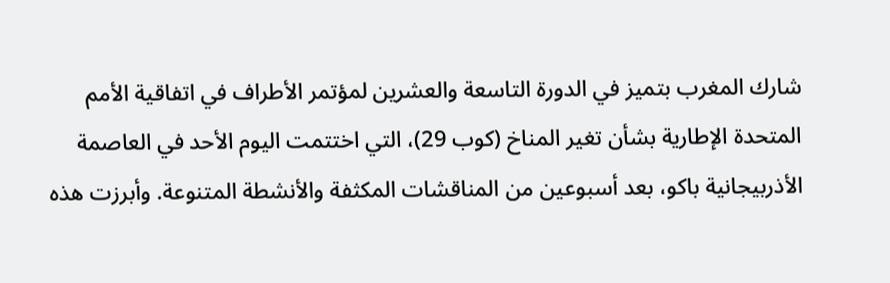شارك المغرب بتميز في الدورة التاسعة والعشرين لمؤتمر الأطراف في اتفاقية الأمم المتحدة الإطارية بشأن تغير المناخ (كوب 29)، التي اختتمت اليوم الأحد في العاصمة الأذربيجانية باكو، بعد أسبوعين من المناقشات المكثفة والأنشطة المتنوعة. وأبرزت هذه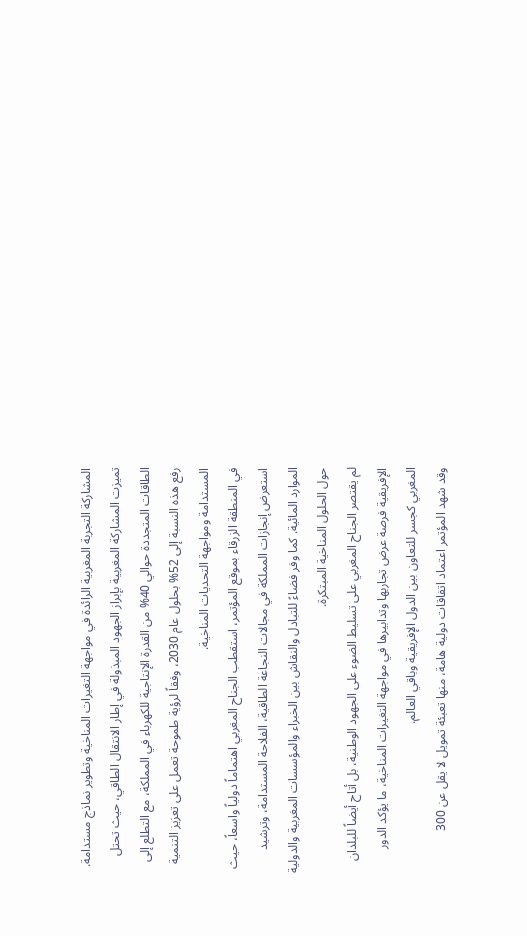المشاركة التجربة المغربية الرائدة في مواجهة التغيرات المناخية وتطوير نماذج مستدامة.
تميزت المشاركة المغربية بإبراز الجهود المبذولة في إطار الانتقال الطاقي، حيث تحتل الطاقات المتجددة حوالي 40% من القدرة الإنتاجية للكهرباء في المملكة، مع التطلع إلى رفع هذه النسبة إلى 52% بحلول عام 2030، وفقاً لرؤية طموحة تعمل على تعزيز التنمية المستدامة ومواجهة التحديات المناخية.
في المنطقة الزرقاء بموقع المؤتمر، استقطب الجناح المغربي اهتماماً دولياً واسعاً، حيث استعرض إنجازات المملكة في مجالات النجاعة الطاقية، الفلاحة المستدامة، وترشيد الموارد المائية. كما وفر فضاءً للتبادل والنقاش بين الخبراء والمؤسسات المغربية والدولية حول الحلول المناخية المبتكرة.
لم يقتصر الجناح المغربي على تسليط الضوء على الجهود الوطنية، بل أتاح أيضاً للبلدان الإفريقية فرصة عرض تجاربها وتدابيرها في مواجهة التغيرات المناخية، ما يؤكد الدور المغربي كجسر للتعاون بين الدول الإفريقية وباقي العالم.
وقد شهد المؤتمر اعتماد اتفاقات دولية هامة، منها تعبئة تمويل لا يقل عن 300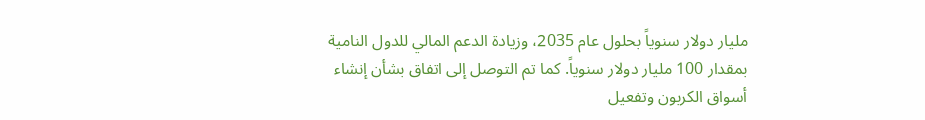مليار دولار سنوياً بحلول عام 2035، وزيادة الدعم المالي للدول النامية بمقدار 100 مليار دولار سنوياً. كما تم التوصل إلى اتفاق بشأن إنشاء أسواق الكربون وتفعيل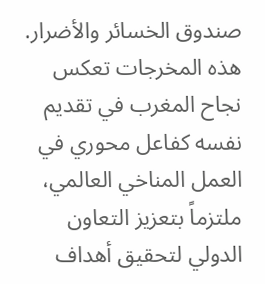صندوق الخسائر والأضرار.
هذه المخرجات تعكس نجاح المغرب في تقديم نفسه كفاعل محوري في العمل المناخي العالمي، ملتزماً بتعزيز التعاون الدولي لتحقيق أهداف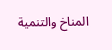المناخ والتنمية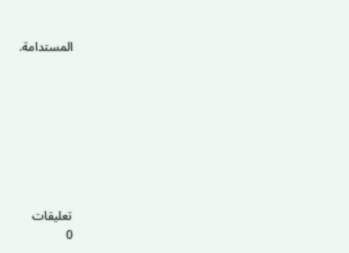المستدامة.








تعليقات
0